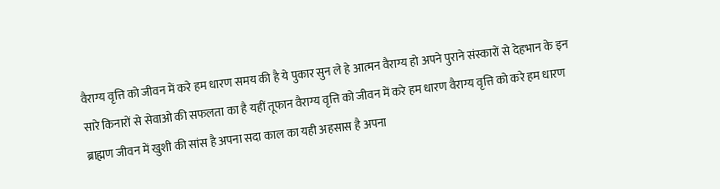वैराग्य वृत्ति को जीवन में करे हम धारण समय की है ये पुकार सुन ले हे आत्मन वैराग्य हो अपने पुराने संस्कारों से देहभान के इन सारे किनारों से सेवाओ की सफलता का है यहीं तूफान वैराग्य वृत्ति को जीवन में करे हम धारण वैराग्य वृत्ति को करे हम धारण ब्राह्मण जीवन में खुशी की सांस है अपना सदा काल का यही अहसास है अपना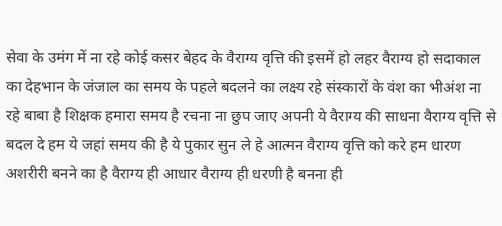सेवा के उमंग में ना रहे कोई कसर बेहद के वैराग्य वृत्ति की इसमें हो लहर वैराग्य हो सदाकाल का देहभान के जंजाल का समय के पहले बदलने का लक्ष्य रहे संस्कारों के वंश का भीअंश ना रहे बाबा है शिक्षक हमारा समय है रचना ना छुप जाए अपनी ये वैराग्य की साधना वैराग्य वृत्ति से बदल दे हम ये जहां समय की है ये पुकार सुन ले हे आत्मन वैराग्य वृत्ति को करे हम धारण अशरीरी बनने का है वैराग्य ही आधार वैराग्य ही धरणी है बनना ही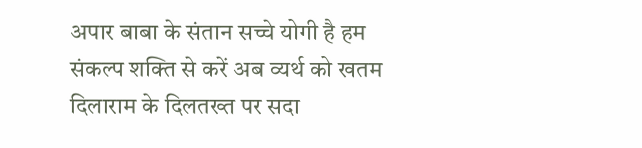अपार बाबा के संतान सच्चे योगी है हम संकल्प शक्ति से करें अब व्यर्थ को खतम दिलाराम के दिलतख्त पर सदा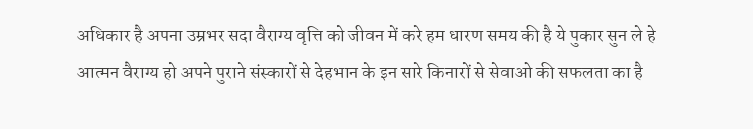अधिकार है अपना उम्रभर सदा वैराग्य वृत्ति को जीवन में करे हम धारण समय की है ये पुकार सुन ले हे आत्मन वैराग्य हो अपने पुराने संस्कारों से देहभान के इन सारे किनारों से सेवाओ की सफलता का है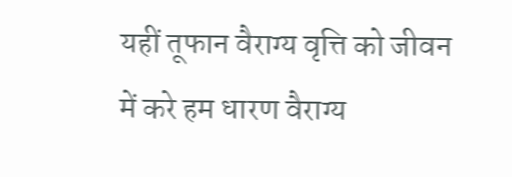यहीं तूफान वैराग्य वृत्ति को जीवन में करे हम धारण वैराग्य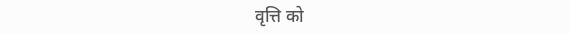वृत्ति को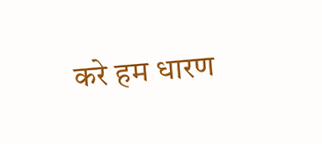करे हम धारण